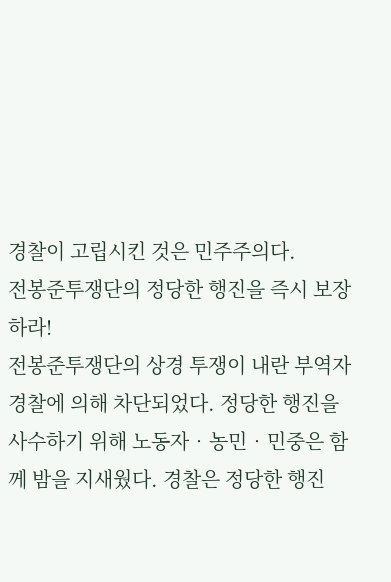경찰이 고립시킨 것은 민주주의다.
전봉준투쟁단의 정당한 행진을 즉시 보장하라!
전봉준투쟁단의 상경 투쟁이 내란 부역자 경찰에 의해 차단되었다. 정당한 행진을 사수하기 위해 노동자‧농민‧민중은 함께 밤을 지새웠다. 경찰은 정당한 행진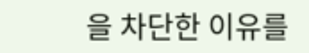을 차단한 이유를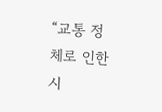“교통 정체로 인한 시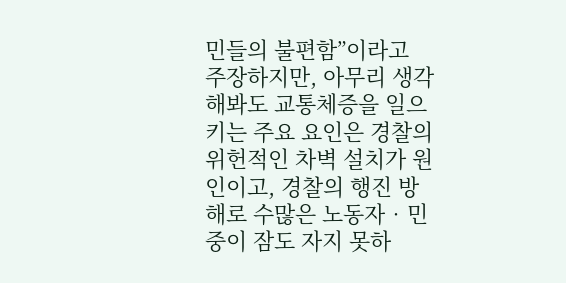민들의 불편함”이라고 주장하지만, 아무리 생각해봐도 교통체증을 일으키는 주요 요인은 경찰의 위헌적인 차벽 설치가 원인이고, 경찰의 행진 방해로 수많은 노동자‧민중이 잠도 자지 못하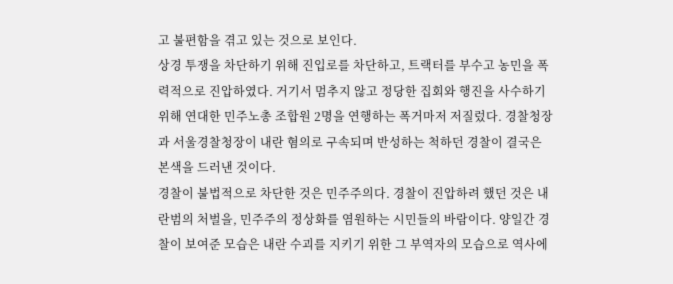고 불편함을 겪고 있는 것으로 보인다.
상경 투쟁을 차단하기 위해 진입로를 차단하고, 트랙터를 부수고 농민을 폭력적으로 진압하였다. 거기서 멈추지 않고 정당한 집회와 행진을 사수하기 위해 연대한 민주노총 조합원 2명을 연행하는 폭거마저 저질렀다. 경찰청장과 서울경찰청장이 내란 혐의로 구속되며 반성하는 척하던 경찰이 결국은 본색을 드러낸 것이다.
경찰이 불법적으로 차단한 것은 민주주의다. 경찰이 진압하려 했던 것은 내란범의 처벌을, 민주주의 정상화를 염원하는 시민들의 바람이다. 양일간 경찰이 보여준 모습은 내란 수괴를 지키기 위한 그 부역자의 모습으로 역사에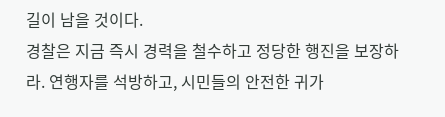길이 남을 것이다.
경찰은 지금 즉시 경력을 철수하고 정당한 행진을 보장하라. 연행자를 석방하고, 시민들의 안전한 귀가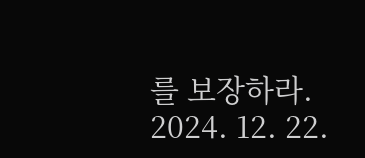를 보장하라.
2024. 12. 22.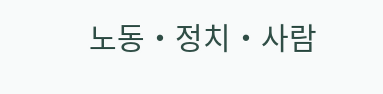노동‧정치‧사람